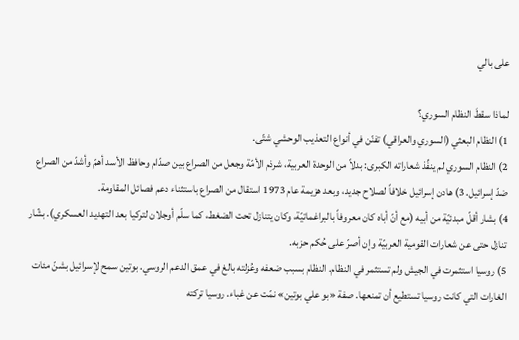على بالي

لماذا سقطَ النظام السوري؟
1) النظام البعثي (السوري والعراقي) تفنّن في أنواع التعذيب الوحشي شتّى.
2) النظام السوري لم ينفِّذ شعاراته الكبرى: بدلاً من الوحدة العربية، شرذم الأمّة وجعل من الصراع بين صدّام وحافظ الأسد أهمّ وأشدّ من الصراع ضدّ إسرائيل. 3) هادن إسرائيل خلافاً لصلاح جديد، وبعد هزيمة عام 1973 استقال من الصراع باستثناء دعم فصائل المقاومة.
4) بشار أقلّ مبدئيّة من أبيه (مع أنّ أباه كان معروفاً بالبراغماتيّة، وكان يتنازل تحت الضغط، كما سلّم أوجلان لتركيا بعد التهديد العسكري). بشّار تنازل حتى عن شعارات القومية العربيّة وإن أصرّ على حُكم حزبه.
5) روسيا استثمرت في الجيش ولم تستثمر في النظام. النظام بسبب ضعفه وعُزلته بالغ في عمق الدعم الروسي. بوتين سمح لإسرائيل بشنّ مئات الغارات التي كانت روسيا تستطيع أن تمنعها. صفة «بو علي بوتين» نمّت عن غباء. روسيا تركته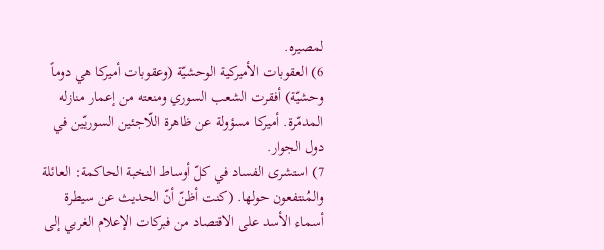لمصيره.
6) العقوبات الأميركية الوحشيّة (وعقوبات أميركا هي دوماً وحشيّة) أفقرت الشعب السوري ومنعته من إعمار منازله المدمّرة. أميركا مسؤولة عن ظاهرة اللّاجئين السوريّين في دول الجوار.
7) استشرى الفساد في كلّ أوساط النخبة الحاكمة: العائلة والمُنتفعون حولها. (كنت أظنّ أنّ الحديث عن سيطرة أسماء الأسد على الاقتصاد من فبركات الإعلام الغربي إلى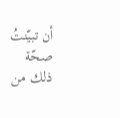أن تبيّنتُ صحّة ذلك من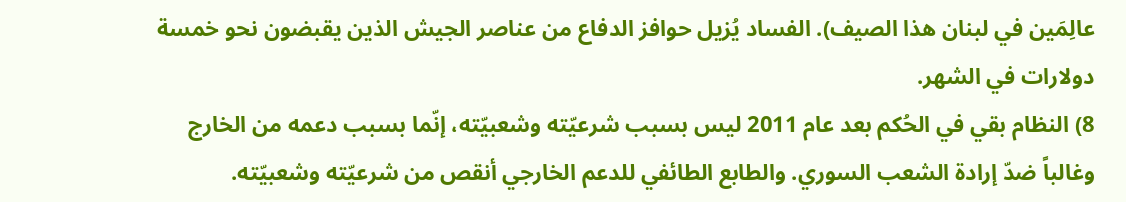عالِمَين في لبنان هذا الصيف). الفساد يُزيل حوافز الدفاع من عناصر الجيش الذين يقبضون نحو خمسة دولارات في الشهر.
8) النظام بقي في الحُكم بعد عام 2011 ليس بسبب شرعيّته وشعبيّته، إنّما بسبب دعمه من الخارج وغالباً ضدّ إرادة الشعب السوري. والطابع الطائفي للدعم الخارجي أنقص من شرعيّته وشعبيّته.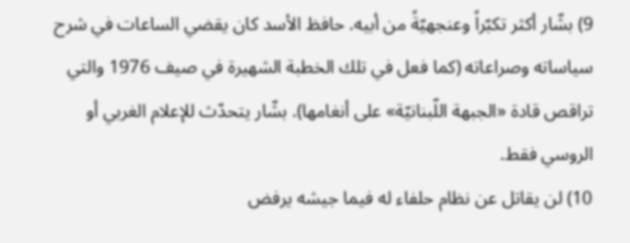9) بشّار أكثر تكبّراً وعنجهيّةً من أبيه. حافظ الأسد كان يقضي الساعات في شرح سياساته وصراعاته (كما فعل في تلك الخطبة الشهيرة في صيف 1976 والتي تراقص قادة «الجبهة اللّبنانيّة» على أنغامها). بشّار يتحدّث للإعلام الغربي أو الروسي فقط.
10) لن يقاتل عن نظام حلفاء له فيما جيشه يرفض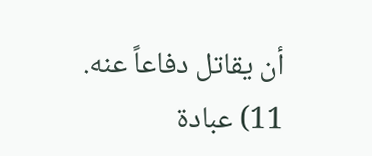أن يقاتل دفاعاً عنه.
11) عبادة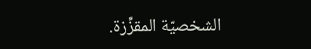الشخصيّة المقزِّزة.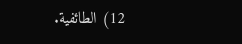12) الطائفية.